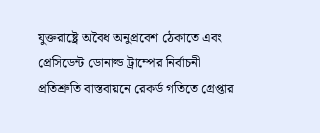যুক্তরাষ্ট্রে অবৈধ অনুপ্রবেশ ঠেকাতে এবং প্রেসিডেন্ট ডোনাল্ড ট্রাম্পের নির্বাচনী প্রতিশ্রুতি বাস্তবায়নে রেকর্ড গতিতে গ্রেপ্তার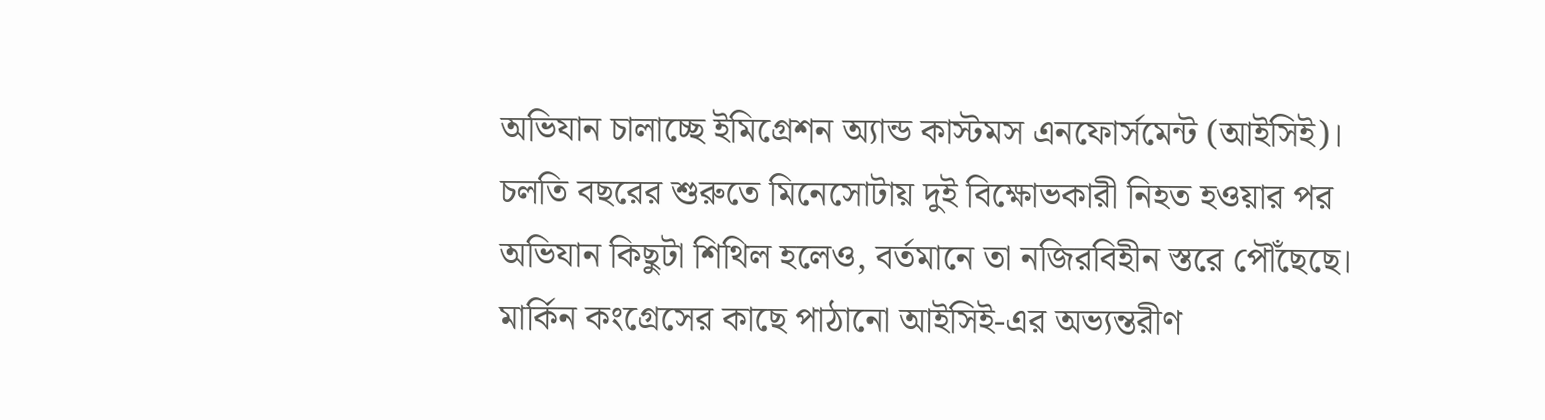অভিযান চালাচ্ছে ইমিগ্রেশন অ্যান্ড কাস্টমস এনফোর্সমেন্ট (আইসিই)। চলতি বছরের শুরুতে মিনেসোটায় দুই বিক্ষোভকারী নিহত হওয়ার পর অভিযান কিছুটা শিথিল হলেও, বর্তমানে তা নজিরবিহীন স্তরে পৌঁছেছে।
মার্কিন কংগ্রেসের কাছে পাঠানো আইসিই-এর অভ্যন্তরীণ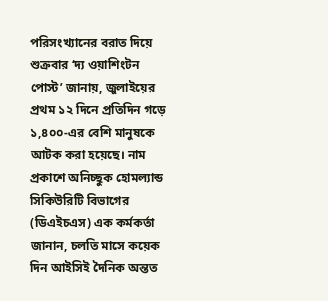পরিসংখ্যানের বরাত দিয়ে শুক্রবার ‘দ্য ওয়াশিংটন পোস্ট’ জানায়, জুলাইয়ের প্রথম ১২ দিনে প্রতিদিন গড়ে ১,৪০০-এর বেশি মানুষকে আটক করা হয়েছে। নাম প্রকাশে অনিচ্ছুক হোমল্যান্ড সিকিউরিটি বিভাগের (ডিএইচএস) এক কর্মকর্তা জানান, চলতি মাসে কয়েক দিন আইসিই দৈনিক অন্তত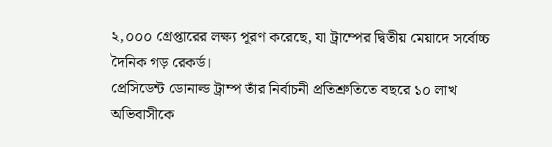২,০০০ গ্রেপ্তারের লক্ষ্য পূরণ করেছে, যা ট্রাম্পের দ্বিতীয় মেয়াদে সর্বোচ্চ দৈনিক গড় রেকর্ড।
প্রেসিডেন্ট ডোনাল্ড ট্রাম্প তাঁর নির্বাচনী প্রতিশ্রুতিতে বছরে ১০ লাখ অভিবাসীকে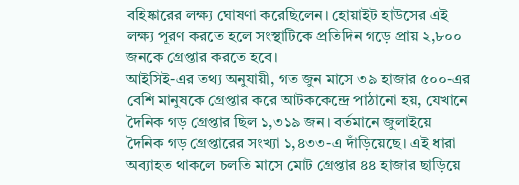বহিষ্কারের লক্ষ্য ঘোষণা করেছিলেন। হোয়াইট হাউসের এই লক্ষ্য পূরণ করতে হলে সংস্থাটিকে প্রতিদিন গড়ে প্রায় ২,৮০০ জনকে গ্রেপ্তার করতে হবে।
আইসিই-এর তথ্য অনুযায়ী, গত জুন মাসে ৩৯ হাজার ৫০০-এর বেশি মানুষকে গ্রেপ্তার করে আটককেন্দ্রে পাঠানো হয়, যেখানে দৈনিক গড় গ্রেপ্তার ছিল ১,৩১৯ জন। বর্তমানে জুলাইয়ে দৈনিক গড় গ্রেপ্তারের সংখ্যা ১,৪৩৩-এ দাঁড়িয়েছে। এই ধারা অব্যাহত থাকলে চলতি মাসে মোট গ্রেপ্তার ৪৪ হাজার ছাড়িয়ে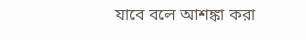যাবে বলে আশঙ্কা করা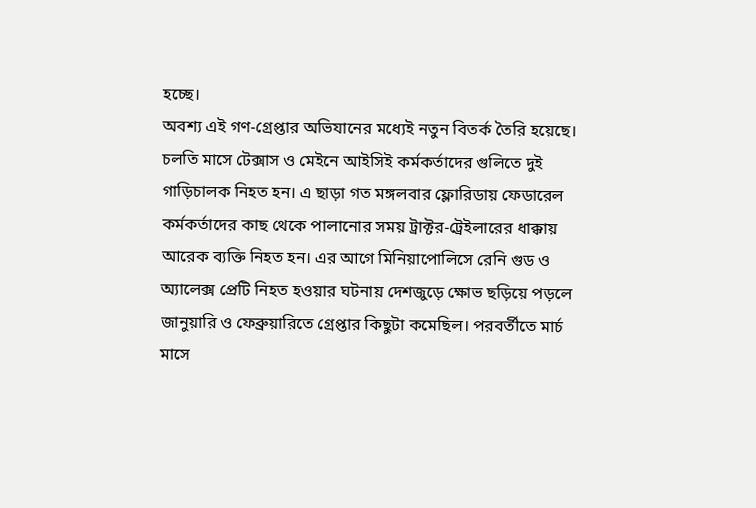হচ্ছে।
অবশ্য এই গণ-গ্রেপ্তার অভিযানের মধ্যেই নতুন বিতর্ক তৈরি হয়েছে। চলতি মাসে টেক্সাস ও মেইনে আইসিই কর্মকর্তাদের গুলিতে দুই গাড়িচালক নিহত হন। এ ছাড়া গত মঙ্গলবার ফ্লোরিডায় ফেডারেল কর্মকর্তাদের কাছ থেকে পালানোর সময় ট্রাক্টর-ট্রেইলারের ধাক্কায় আরেক ব্যক্তি নিহত হন। এর আগে মিনিয়াপোলিসে রেনি গুড ও অ্যালেক্স প্রেটি নিহত হওয়ার ঘটনায় দেশজুড়ে ক্ষোভ ছড়িয়ে পড়লে জানুয়ারি ও ফেব্রুয়ারিতে গ্রেপ্তার কিছুটা কমেছিল। পরবর্তীতে মার্চ মাসে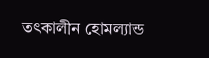তৎকালীন হোমল্যান্ড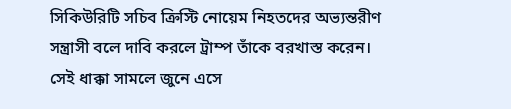সিকিউরিটি সচিব ক্রিস্টি নোয়েম নিহতদের অভ্যন্তরীণ সন্ত্রাসী বলে দাবি করলে ট্রাম্প তাঁকে বরখাস্ত করেন। সেই ধাক্কা সামলে জুনে এসে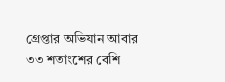গ্রেপ্তার অভিযান আবার ৩৩ শতাংশের বেশি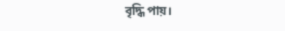বৃদ্ধি পায়।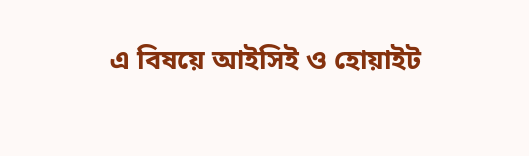এ বিষয়ে আইসিই ও হোয়াইট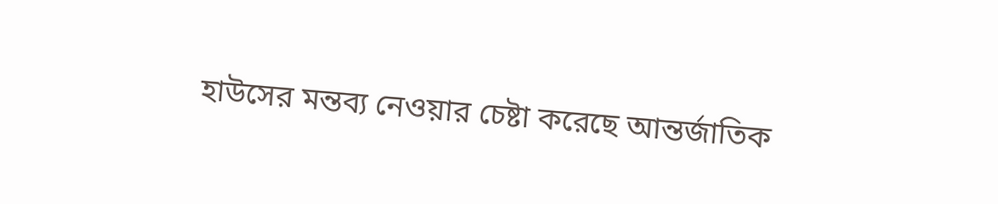হাউসের মন্তব্য নেওয়ার চেষ্টা করেছে আন্তর্জাতিক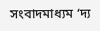সংবাদমাধ্যম ‘দ্য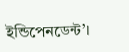ইন্ডিপেনডেন্ট’।